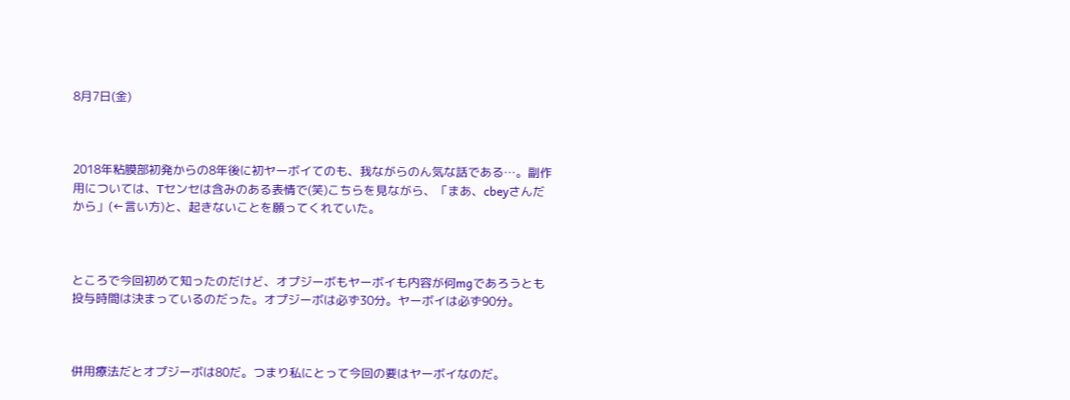8月7日(金)



2018年粘膜部初発からの8年後に初ヤーボイてのも、我ながらのん気な話である…。副作用については、Tセンセは含みのある表情で(笑)こちらを見ながら、「まあ、cbeyさんだから」(←言い方)と、起きないことを願ってくれていた。



ところで今回初めて知ったのだけど、オプジーボもヤーボイも内容が何mgであろうとも投与時間は決まっているのだった。オプジーボは必ず30分。ヤーボイは必ず90分。



併用療法だとオプジーボは80だ。つまり私にとって今回の要はヤーボイなのだ。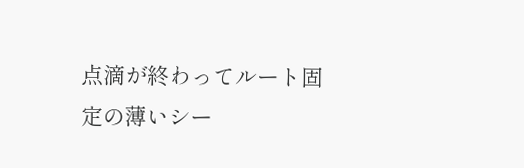点滴が終わってルート固定の薄いシー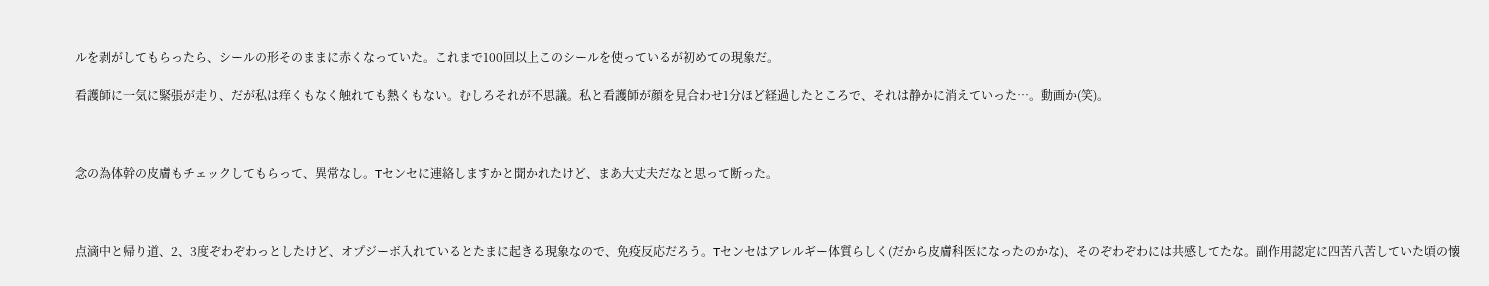ルを剥がしてもらったら、シールの形そのままに赤くなっていた。これまで100回以上このシールを使っているが初めての現象だ。

看護師に一気に緊張が走り、だが私は痒くもなく触れても熱くもない。むしろそれが不思議。私と看護師が顔を見合わせ1分ほど経過したところで、それは静かに消えていった…。動画か(笑)。



念の為体幹の皮膚もチェックしてもらって、異常なし。Tセンセに連絡しますかと聞かれたけど、まあ大丈夫だなと思って断った。



点滴中と帰り道、2、3度ぞわぞわっとしたけど、オプジーボ入れているとたまに起きる現象なので、免疫反応だろう。Tセンセはアレルギー体質らしく(だから皮膚科医になったのかな)、そのぞわぞわには共感してたな。副作用認定に四苦八苦していた頃の懐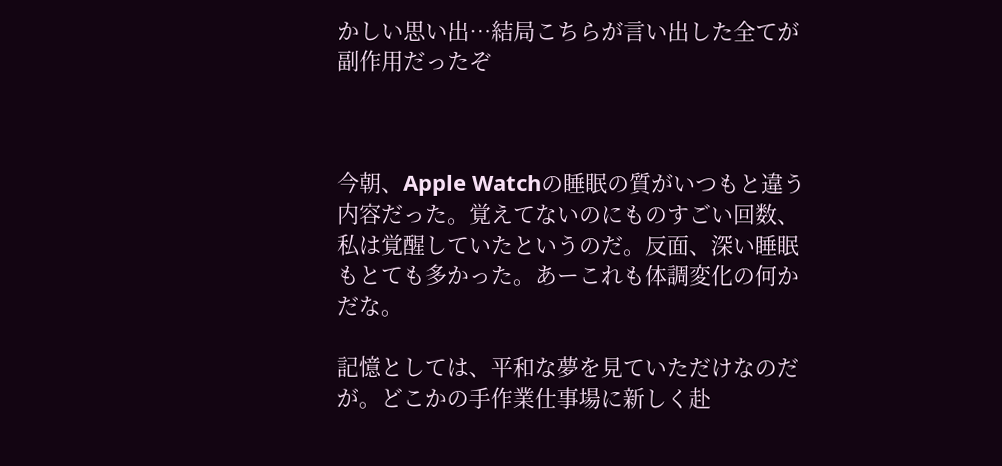かしい思い出…結局こちらが言い出した全てが副作用だったぞ



今朝、Apple Watchの睡眠の質がいつもと違う内容だった。覚えてないのにものすごい回数、私は覚醒していたというのだ。反面、深い睡眠もとても多かった。あーこれも体調変化の何かだな。

記憶としては、平和な夢を見ていただけなのだが。どこかの手作業仕事場に新しく赴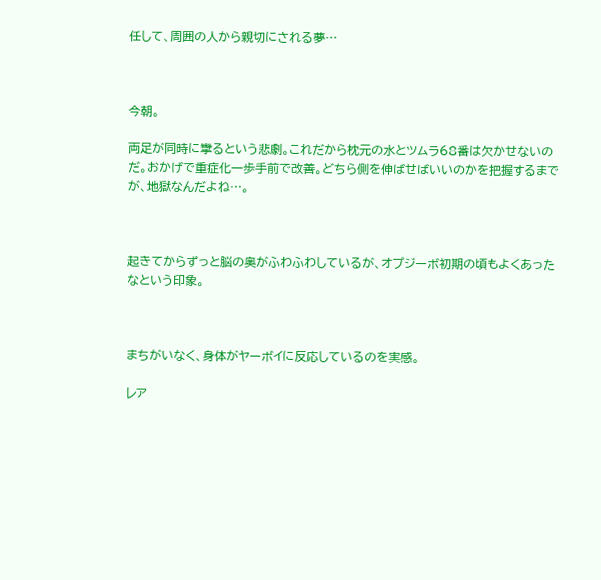任して、周囲の人から親切にされる夢…



今朝。

両足が同時に攣るという悲劇。これだから枕元の水とツムラ68番は欠かせないのだ。おかげで重症化一歩手前で改善。どちら側を伸ばせばいいのかを把握するまでが、地獄なんだよね…。



起きてからずっと脳の奥がふわふわしているが、オプジーボ初期の頃もよくあったなという印象。



まちがいなく、身体がヤーボイに反応しているのを実感。

レア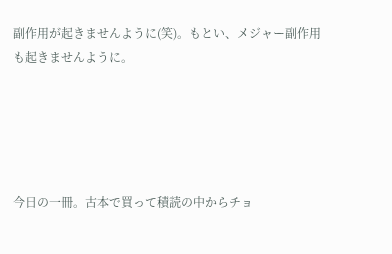副作用が起きませんように(笑)。もとい、メジャー副作用も起きませんように。





今日の一冊。古本で買って積読の中からチョ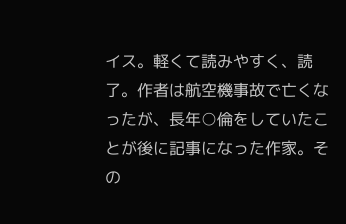イス。軽くて読みやすく、読了。作者は航空機事故で亡くなったが、長年○倫をしていたことが後に記事になった作家。その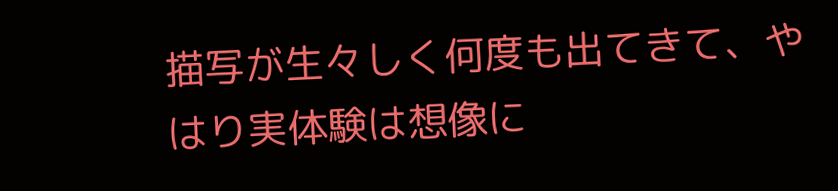描写が生々しく何度も出てきて、やはり実体験は想像に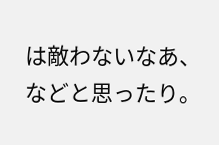は敵わないなあ、などと思ったり。